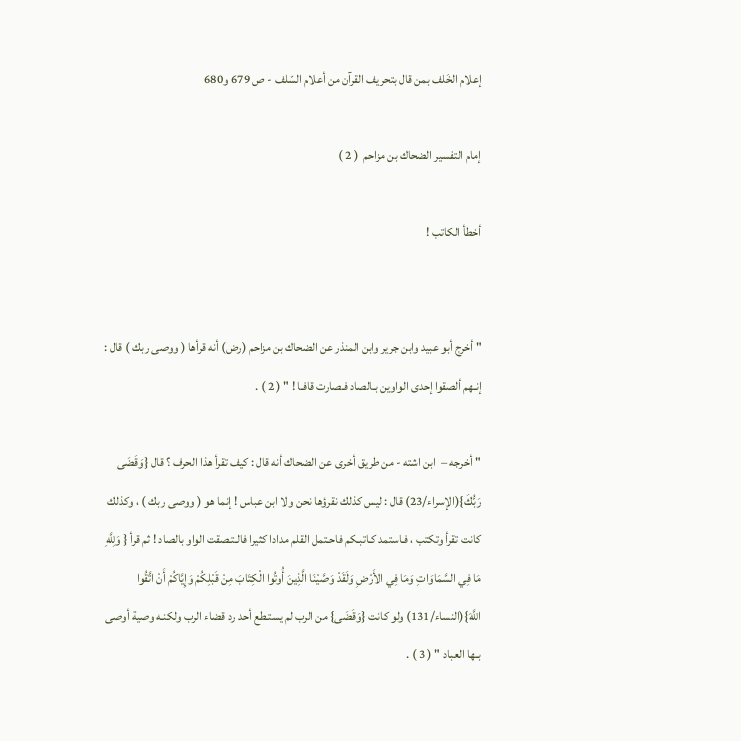إعلام الخَلف بمن قال بتحريف القرآن من أعلام السّلف - ص 679 و680

إمام التفسير الضحاك بن مزاحم  ( 2 )

أخطأ الكاتب !


" أخرج أبو عبيد وابن جرير وابن المنذر عن الضحاك بن مزاحم (رض) أنه قرأها ( ووصى ربك ) قال : إنـهم ألصقوا إحدى الواوين بـالصاد فـصارت قافـا ! " ( 2 ) .

" أخرجه –  ابن اشته - من طريق أخرى عن الضحاك أنه قال : كيف تقرأ هذا الحرف ؟ قال {وَقَضَى رَبُّكَ}(الإسراء/23) قال : ليس كذلك نقرؤها نحن ولا ابن عباس ! إنما هو ( ووصى ربك ) ، وكذلك كانت تقرأ وتكتب ، فـاستمد كـاتبـكم فاحـتمل القلم مدادا كثيرا فالـتـصقت الواو بالصاد ! ثم قرأ { وَلِلَّهِ مَا فِي السَّمَاوَاتِ وَمَا فِي الأَرْضِ وَلَقَدْ وَصَّيْنَا الَّذِينَ أُوتُوا الْكِتَابَ مِنْ قَبْلِكُمْ وَإِيَّاكُمْ أَنْ اتَّقُوا اللَّهَ}(النساء/131) ولو كانت {وَقَضَى} من الرب لم يستـطع أحد رد قضاء الرب ولكنـه وصية أوصى بـها العباد " ( 3 ) .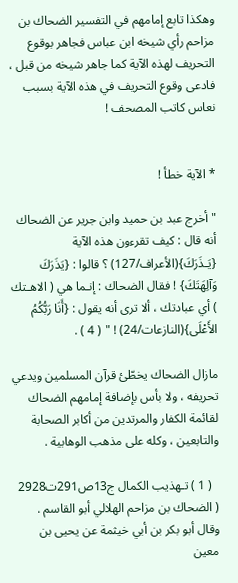وهكذا تابع إمامهم في التفسير الضحاك بن مزاحم رأي شيخه ابن عباس فجاهر بوقوع التحريف لهذه الآية كما جاهر شيخه من قبل ، فادعى وقوع التحريف في هذه الآية بسبب نعاس كاتب المصحف !


* الآية خطأ !

" أخرج عبد بن حميد وابن جرير عن الضحاك أنه قال : كيف تقرءون هذه الآية {يَـذَرَكَ}(الأعراف/127) ؟ قالوا : {يَذَرَكَ وَآلِهَتَكَ} ! فقال الضحاك : إنـما هي ( الاهـتك ) أي عبادتك ، ألا ترى أنه يقول : {أَنَا رَبُّكُمُ الأَعْلَى}(النازعات/24) ! " ( 4 ) .

مازال الضحاك يخطّئ قرآن المسلمين ويدعي تحريفه ، ولا بأس بإضافة إمامهم الضحاك لقائمة الكفار والمرتدين من أكابر الصحابة والتابعين ، وكله على مذهب الوهابية .

  ( 1 ) تـهذيب الكمال ج13ص291ت2928 ( الضحاك بن مزاحم الهلالي أبو القاسم . وقال أبو بكر بن أبي خيثمة عن يحيى بن معين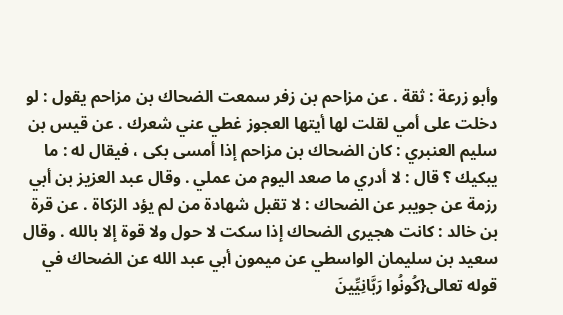وأبو زرعة : ثقة . عن مزاحم بن زفر سمعت الضحاك بن مزاحم يقول : لو دخلت على أمي لقلت لها أيتها العجوز غطي عني شعرك . عن قيس بن سليم العنبري : كان الضحاك بن مزاحم إذا أمسى بكى ، فيقال له : ما يبكيك ؟ قال : لا أدري ما صعد اليوم من عملي . وقال عبد العزيز بن أبي رزمة عن جويبر عن الضحاك : لا تقبل شهادة من لم يؤد الزكاة . عن قرة بن خالد : كانت هجيرى الضحاك إذا سكت لا حول ولا قوة إلا بالله . وقال سعيد بن سليمان الواسطي عن ميمون أبي عبد الله عن الضحاك في قوله تعالى{كُونُوا رَبَّانِيِّينَ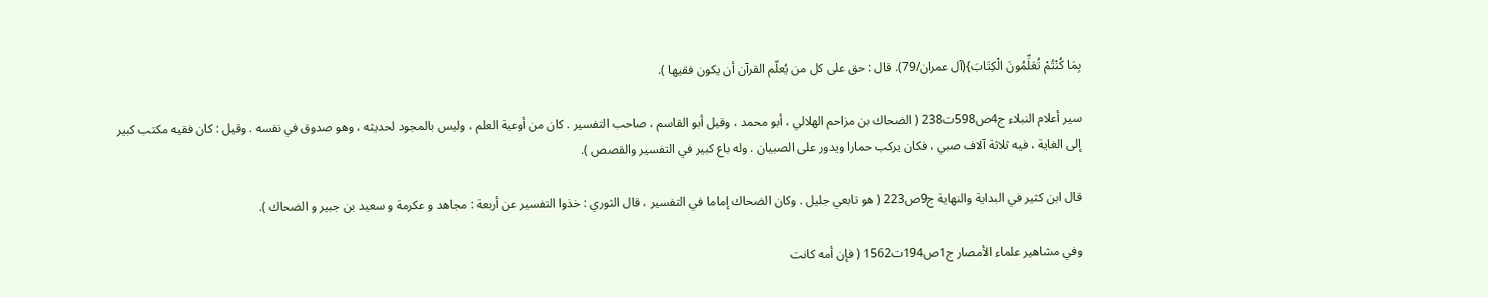بِمَا كُنْتُمْ تُعَلِّمُونَ الْكِتَابَ}(آل عمران/79). قال : حق على كل من يُعلّم القرآن أن يكون فقيها ).

سير أعلام النبلاء ج4ص598ت238 ( الضحاك بن مزاحم الهلالي ، أبو محمد ، وقيل أبو القاسم ، صاحب التفسير . كان من أوعية العلم ، وليس بالمجود لحديثه ، وهو صدوق في نفسه . وقيل : كان فقيه مكتب كبير إلى الغاية ، فيه ثلاثة آلاف صبي ، فكان يركب حمارا ويدور على الصبيان . وله باع كبير في التفسير والقصص ).

قال ابن كثير في البداية والنهاية ج9ص223 ( هو تابعي جليل . وكان الضحاك إماما في التفسير ، قال الثوري : خذوا التفسير عن أربعة : مجاهد و عكرمة و سعيد بن جبير و الضحاك ).

وفي مشاهير علماء الأمصار ج1ص194ت1562 ( فإن أمه كانت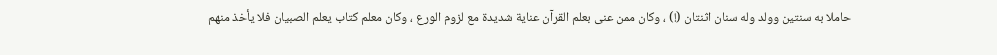حاملا به سنتين وولد وله سنان اثنتان (!) ، وكان ممن عنى بعلم القرآن عناية شديدة مع لزوم الورع ، وكان معلم كتاب يعلم الصبيان فلا يأخذ منهم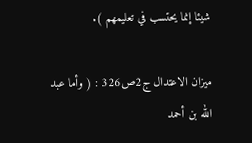شيئا إنما يحتسب في تعليمهم ).

ميزان الاعتدال ج2ص326 : ( وأما عبد الله بن أحمد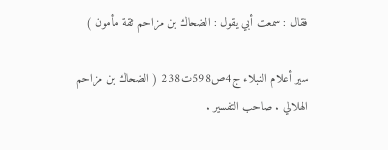فقال : سمعت أبي يقول : الضحاك بن مزاحم ثقة مأمون )

سير أعلام النبلاء ج4ص598ت238 ( الضحاك بن مزاحم الهلالي . صاحب التفسير .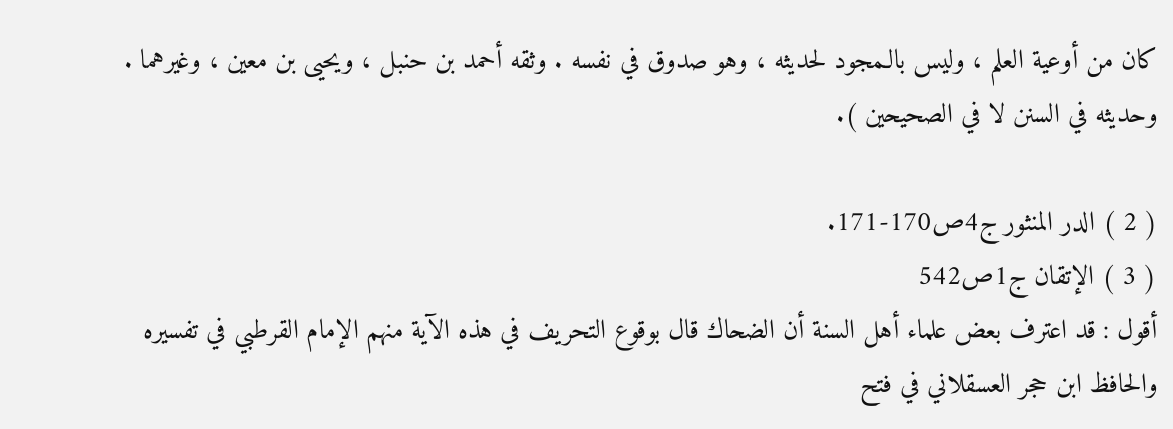كان من أوعية العلم ، وليس بالـمجود لحديثه ، وهو صدوق في نفسه . وثقه أحمد بن حنبل ، ويحيى بن معين ، وغيرهما . وحديثه في السنن لا في الصحيحين ).

( 2 ) الدر المنثور ج4ص170-171.
( 3 ) الإتقان ج1ص542
أقول : قد اعترف بعض علماء أهل السنة أن الضحاك قال بوقوع التحريف في هذه الآية منهم الإمام القرطبي في تفسيره والحافظ ابن حجر العسقلاني في فتح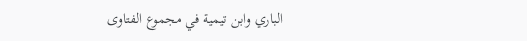الباري وابن تيمية في مجموع الفتاوى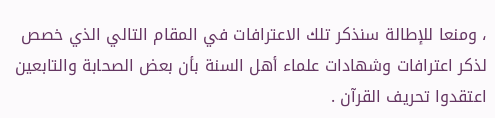، ومنعا للإطالة سنذكر تلك الاعترافات في المقام التالي الذي خصص لذكر اعترافات وشهادات علماء أهل السنة بأن بعض الصحابة والتابعين اعتقدوا تحريف القرآن .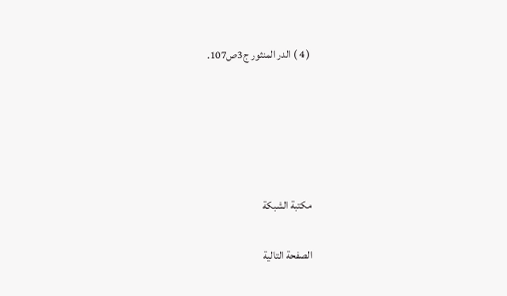( 4 ) الدر المنثور ج3ص107.





مكتبة الشبكة

الصفحة التالية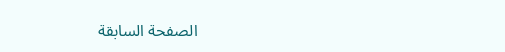الصفحة السابقة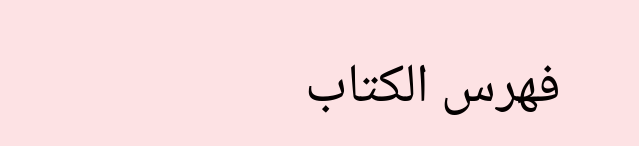فهرس الكتاب